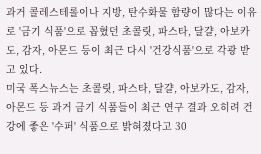과거 콜레스테롤이나 지방, 탄수화물 함량이 많다는 이유로 '금기 식품'으로 꼽혔던 초콜릿, 파스타, 달걀, 아보카도, 감자, 아몬드 등이 최근 다시 '건강식품'으로 각광 받고 있다.
미국 폭스뉴스는 초콜릿, 파스타, 달걀, 아보카도, 감자, 아몬드 등 과거 금기 식품들이 최근 연구 결과 오히려 건강에 좋은 '수퍼' 식품으로 밝혀졌다고 30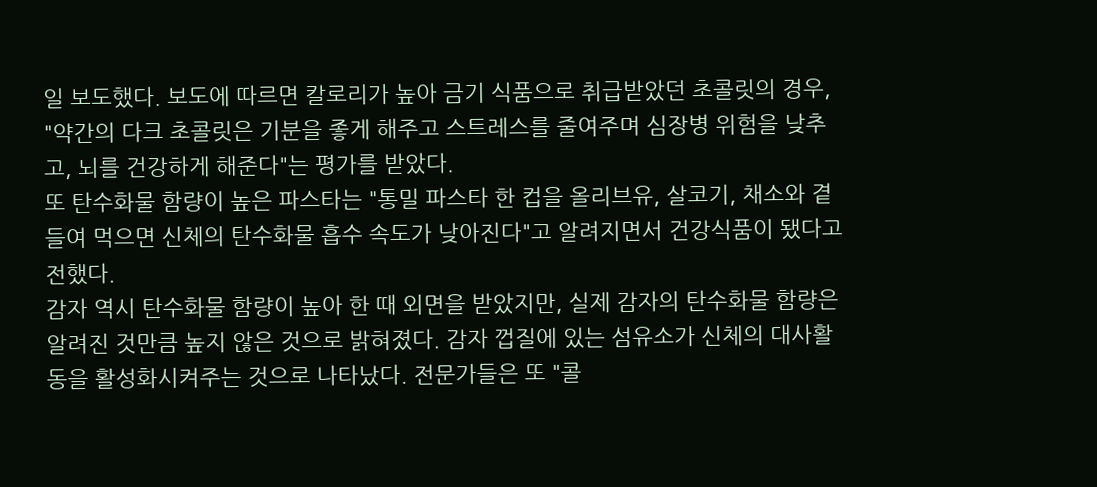일 보도했다. 보도에 따르면 칼로리가 높아 금기 식품으로 취급받았던 초콜릿의 경우, "약간의 다크 초콜릿은 기분을 좋게 해주고 스트레스를 줄여주며 심장병 위험을 낮추고, 뇌를 건강하게 해준다"는 평가를 받았다.
또 탄수화물 함량이 높은 파스타는 "통밀 파스타 한 컵을 올리브유, 살코기, 채소와 곁들여 먹으면 신체의 탄수화물 흡수 속도가 낮아진다"고 알려지면서 건강식품이 됐다고 전했다.
감자 역시 탄수화물 함량이 높아 한 때 외면을 받았지만, 실제 감자의 탄수화물 함량은 알려진 것만큼 높지 않은 것으로 밝혀졌다. 감자 껍질에 있는 섬유소가 신체의 대사활동을 활성화시켜주는 것으로 나타났다. 전문가들은 또 "콜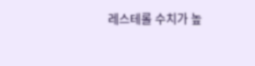레스테롤 수치가 높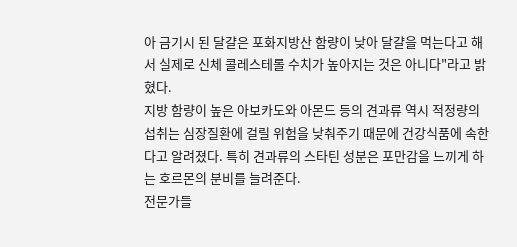아 금기시 된 달걀은 포화지방산 함량이 낮아 달걀을 먹는다고 해서 실제로 신체 콜레스테롤 수치가 높아지는 것은 아니다"라고 밝혔다.
지방 함량이 높은 아보카도와 아몬드 등의 견과류 역시 적정량의 섭취는 심장질환에 걸릴 위험을 낮춰주기 때문에 건강식품에 속한다고 알려졌다. 특히 견과류의 스타틴 성분은 포만감을 느끼게 하는 호르몬의 분비를 늘려준다.
전문가들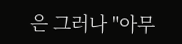은 그러나 "아무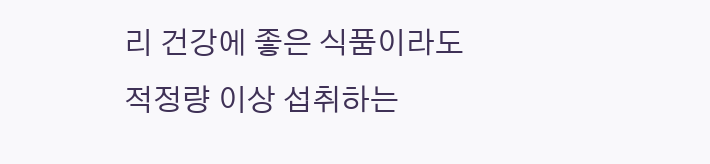리 건강에 좋은 식품이라도 적정량 이상 섭취하는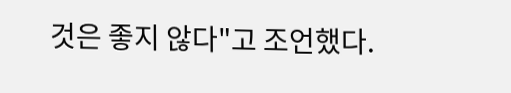것은 좋지 않다"고 조언했다.